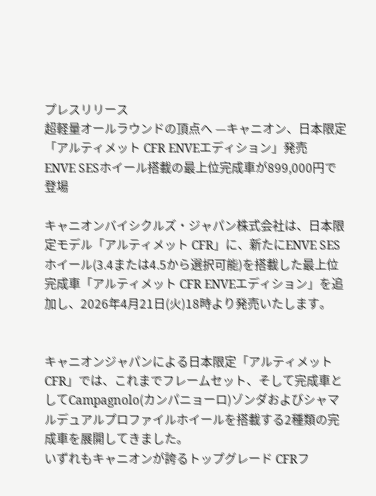プレスリリース
超軽量オールラウンドの頂点へ —キャニオン、日本限定「アルティメット CFR ENVEエディション」発売
ENVE SESホイール搭載の最上位完成車が899,000円で登場

キャニオンバイシクルズ・ジャパン株式会社は、日本限定モデル「アルティメット CFR」に、新たにENVE SESホイール(3.4または4.5から選択可能)を搭載した最上位完成車「アルティメット CFR ENVEエディション」を追加し、2026年4月21日(火)18時より発売いたします。


キャニオンジャパンによる日本限定「アルティメット CFR」では、これまでフレームセット、そして完成車としてCampagnolo(カンパニョーロ)ゾンダおよびシャマルデュアルプロファイルホイールを搭載する2種類の完成車を展開してきました。
いずれもキャニオンが誇るトップグレード CFRフ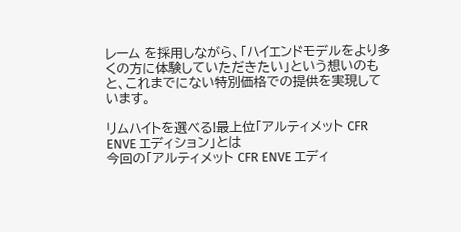レーム を採用しながら、「ハイエンドモデルをより多くの方に体験していただきたい」という想いのもと、これまでにない特別価格での提供を実現しています。

リムハイトを選べる!最上位「アルティメット CFR ENVE エディション」とは
今回の「アルティメット CFR ENVE エディ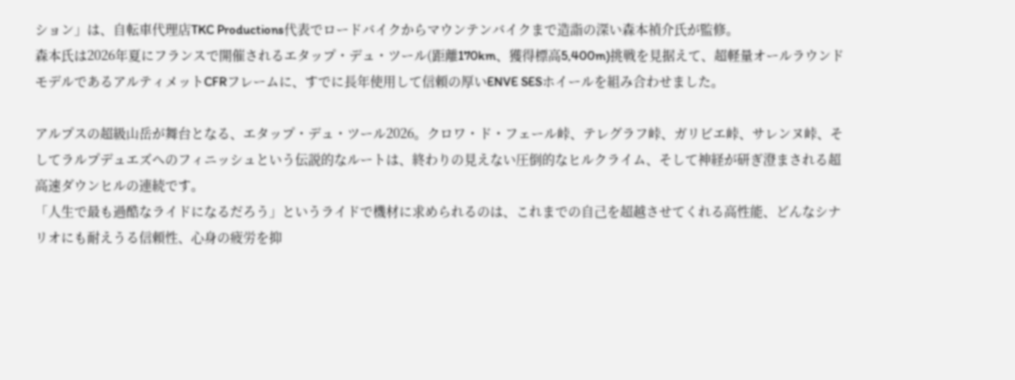ション」は、自転車代理店TKC Productions代表でロードバイクからマウンテンバイクまで造詣の深い森本禎介氏が監修。
森本氏は2026年夏にフランスで開催されるエタップ・デュ・ツール(距離170km、獲得標高5,400m)挑戦を見据えて、超軽量オールラウンドモデルであるアルティメットCFRフレームに、すでに長年使用して信頼の厚いENVE SESホイールを組み合わせました。

アルプスの超級山岳が舞台となる、エタップ・デュ・ツール2026。クロワ・ド・フェール峠、テレグラフ峠、ガリビエ峠、サレンヌ峠、そしてラルプデュエズへのフィニッシュという伝説的なルートは、終わりの見えない圧倒的なヒルクライム、そして神経が研ぎ澄まされる超高速ダウンヒルの連続です。
「人生で最も過酷なライドになるだろう」というライドで機材に求められるのは、これまでの自己を超越させてくれる高性能、どんなシナリオにも耐えうる信頼性、心身の疲労を抑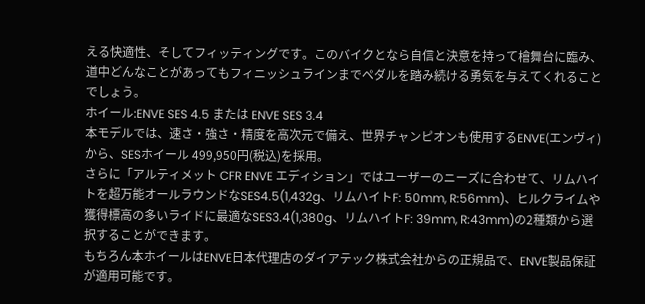える快適性、そしてフィッティングです。このバイクとなら自信と決意を持って檜舞台に臨み、道中どんなことがあってもフィニッシュラインまでペダルを踏み続ける勇気を与えてくれることでしょう。
ホイール:ENVE SES 4.5 または ENVE SES 3.4
本モデルでは、速さ・強さ・精度を高次元で備え、世界チャンピオンも使用するENVE(エンヴィ)から、SESホイール 499,950円(税込)を採用。
さらに「アルティメット CFR ENVE エディション」ではユーザーのニーズに合わせて、リムハイトを超万能オールラウンドなSES4.5(1,432g、リムハイトF: 50mm, R:56mm)、ヒルクライムや獲得標高の多いライドに最適なSES3.4(1,380g、リムハイトF: 39mm, R:43mm)の2種類から選択することができます。
もちろん本ホイールはENVE日本代理店のダイアテック株式会社からの正規品で、ENVE製品保証が適用可能です。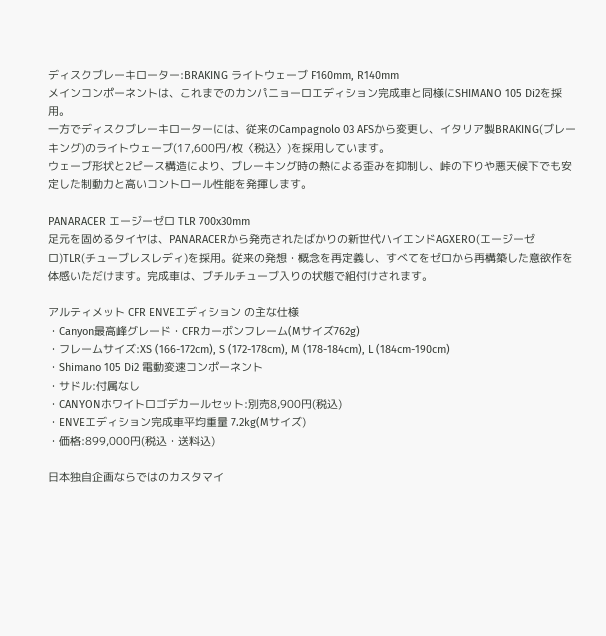ディスクブレーキローター:BRAKING ライトウェーブ F160mm, R140mm
メインコンポーネントは、これまでのカンパニョーロエディション完成車と同様にSHIMANO 105 Di2を採用。
一方でディスクブレーキローターには、従来のCampagnolo 03 AFSから変更し、イタリア製BRAKING(ブレーキング)のライトウェーブ(17,600円/枚〈税込〉)を採用しています。
ウェーブ形状と2ピース構造により、ブレーキング時の熱による歪みを抑制し、峠の下りや悪天候下でも安定した制動力と高いコントロール性能を発揮します。

PANARACER エージーゼロ TLR 700x30mm
足元を固めるタイヤは、PANARACERから発売されたばかりの新世代ハイエンドAGXERO(エージーゼロ)TLR(チューブレスレディ)を採用。従来の発想・概念を再定義し、すべてをゼロから再構築した意欲作を体感いただけます。完成車は、ブチルチューブ入りの状態で組付けされます。

アルティメット CFR ENVEエディション の主な仕様
・Canyon最高峰グレード・CFRカーボンフレーム(Mサイズ762g)
・フレームサイズ:XS (166-172cm), S (172-178cm), M (178-184cm), L (184cm-190cm)
・Shimano 105 Di2 電動変速コンポーネント
・サドル:付属なし
・CANYONホワイトロゴデカールセット:別売8,900円(税込)
・ENVEエディション完成車平均重量 7.2kg(Mサイズ)
・価格:899,000円(税込・送料込)

日本独自企画ならではのカスタマイ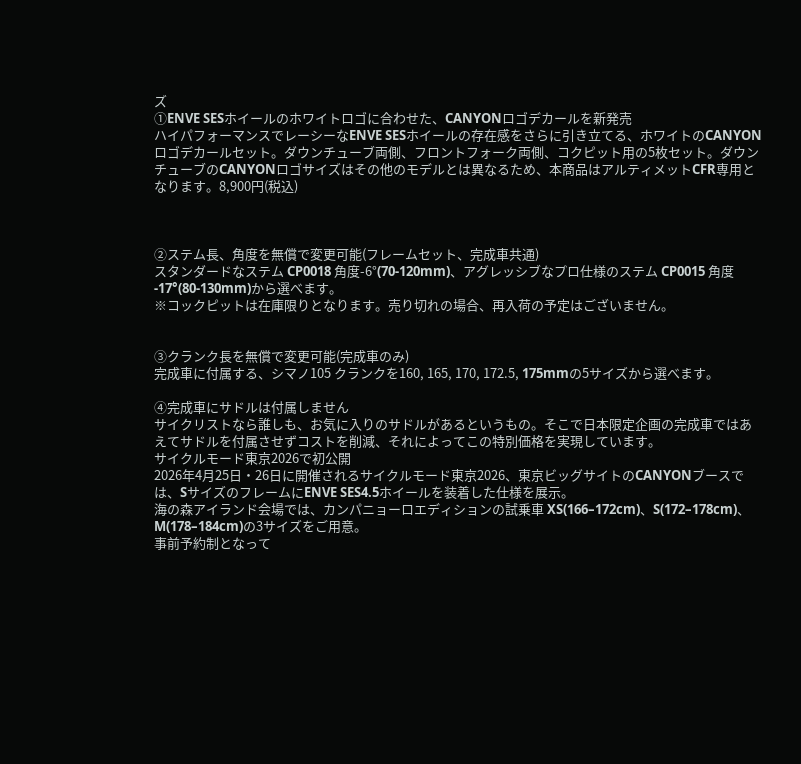ズ
①ENVE SESホイールのホワイトロゴに合わせた、CANYONロゴデカールを新発売
ハイパフォーマンスでレーシーなENVE SESホイールの存在感をさらに引き立てる、ホワイトのCANYONロゴデカールセット。ダウンチューブ両側、フロントフォーク両側、コクピット用の5枚セット。ダウンチューブのCANYONロゴサイズはその他のモデルとは異なるため、本商品はアルティメットCFR専用となります。8,900円(税込)



②ステム長、角度を無償で変更可能(フレームセット、完成車共通)
スタンダードなステム CP0018 角度-6°(70-120mm)、アグレッシブなプロ仕様のステム CP0015 角度-17°(80-130mm)から選べます。
※コックピットは在庫限りとなります。売り切れの場合、再入荷の予定はございません。


③クランク長を無償で変更可能(完成車のみ)
完成車に付属する、シマノ105 クランクを160, 165, 170, 172.5, 175mmの5サイズから選べます。

④完成車にサドルは付属しません
サイクリストなら誰しも、お気に入りのサドルがあるというもの。そこで日本限定企画の完成車ではあえてサドルを付属させずコストを削減、それによってこの特別価格を実現しています。
サイクルモード東京2026で初公開
2026年4月25日・26日に開催されるサイクルモード東京2026、東京ビッグサイトのCANYONブースでは、SサイズのフレームにENVE SES4.5ホイールを装着した仕様を展示。
海の森アイランド会場では、カンパニョーロエディションの試乗車 XS(166–172cm)、S(172–178cm)、M(178–184cm)の3サイズをご用意。
事前予約制となって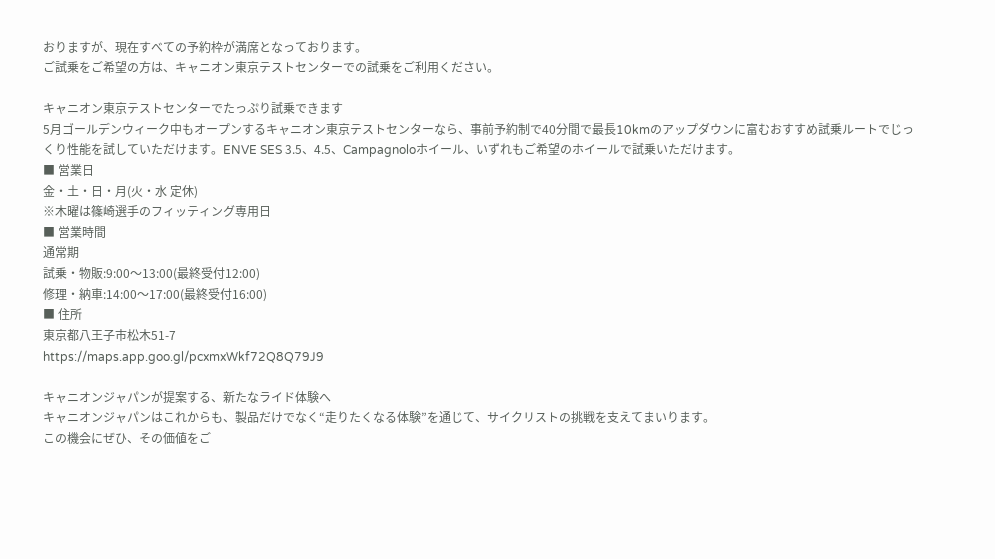おりますが、現在すべての予約枠が満席となっております。
ご試乗をご希望の方は、キャニオン東京テストセンターでの試乗をご利用ください。

キャニオン東京テストセンターでたっぷり試乗できます
5月ゴールデンウィーク中もオープンするキャニオン東京テストセンターなら、事前予約制で40分間で最長10kmのアップダウンに富むおすすめ試乗ルートでじっくり性能を試していただけます。ENVE SES 3.5、4.5、Campagnoloホイール、いずれもご希望のホイールで試乗いただけます。
■ 営業日
金・土・日・月(火・水 定休)
※木曜は篠崎選手のフィッティング専用日
■ 営業時間
通常期
試乗・物販:9:00〜13:00(最終受付12:00)
修理・納車:14:00〜17:00(最終受付16:00)
■ 住所
東京都八王子市松木51-7
https://maps.app.goo.gl/pcxmxWkf72Q8Q79J9

キャニオンジャパンが提案する、新たなライド体験へ
キャニオンジャパンはこれからも、製品だけでなく“走りたくなる体験”を通じて、サイクリストの挑戦を支えてまいります。
この機会にぜひ、その価値をご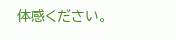体感ください。